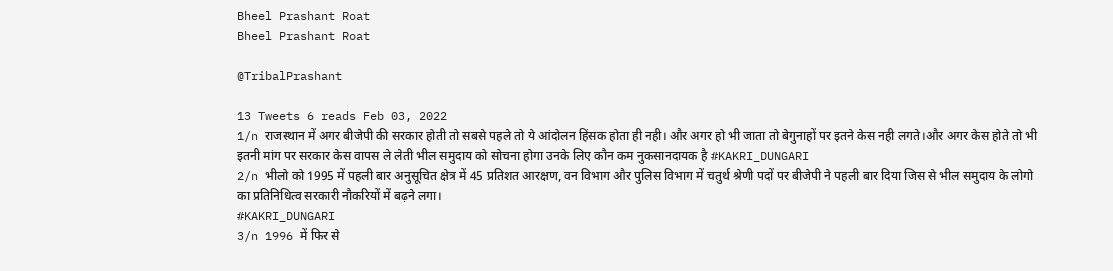Bheel Prashant Roat
Bheel Prashant Roat

@TribalPrashant

13 Tweets 6 reads Feb 03, 2022
1/n राजस्थान में अगर बीजेपी की सरकार होती तो सबसे पहले तो ये आंदोलन हिंसक होता ही नही। और अगर हो भी जाता तो बेगुनाहों पर इतने केस नही लगते।और अगर केस होते तो भी इतनी मांग पर सरकार केस वापस ले लेती भील समुदाय को सोचना होगा उनके लिए कौन कम नुकसानदायक है #KAKRI_DUNGARI
2/n भीलो को 1995 में पहली बार अनुसूचित क्षेत्र में 45 प्रतिशत आरक्षण, वन विभाग और पुलिस विभाग में चतुर्थ श्रेणी पदों पर बीजेपी ने पहली बार दिया जिस से भील समुदाय के लोगो का प्रतिनिधित्व सरकारी नौकरियों में बढ़ने लगा।
#KAKRI_DUNGARI
3/n 1996 में फिर से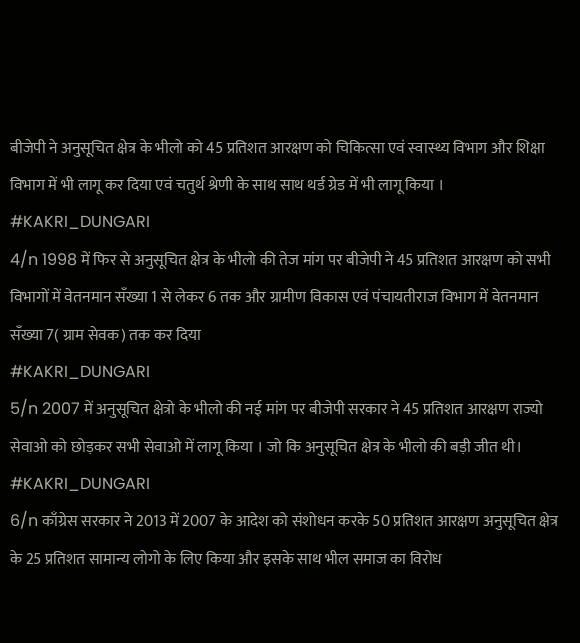बीजेपी ने अनुसूचित क्षेत्र के भीलो को 45 प्रतिशत आरक्षण को चिकित्सा एवं स्वास्थ्य विभाग और शिक्षा विभाग में भी लागू कर दिया एवं चतुर्थ श्रेणी के साथ साथ थर्ड ग्रेड में भी लागू किया ।
#KAKRI_DUNGARI
4/n 1998 में फिर से अनुसूचित क्षेत्र के भीलो की तेज मांग पर बीजेपी ने 45 प्रतिशत आरक्षण को सभी विभागों में वेतनमान सँख्या 1 से लेकर 6 तक और ग्रामीण विकास एवं पंचायतीराज विभाग में वेतनमान सँख्या 7( ग्राम सेवक) तक कर दिया
#KAKRI_DUNGARI
5/n 2007 में अनुसूचित क्षेत्रो के भीलो की नई मांग पर बीजेपी सरकार ने 45 प्रतिशत आरक्षण राज्यो सेवाओ को छोड़कर सभी सेवाओ में लागू किया । जो कि अनुसूचित क्षेत्र के भीलो की बड़ी जीत थी।
#KAKRI_DUNGARI
6/n काँग्रेस सरकार ने 2013 में 2007 के आदेश को संशोधन करके 50 प्रतिशत आरक्षण अनुसूचित क्षेत्र के 25 प्रतिशत सामान्य लोगो के लिए किया और इसके साथ भील समाज का विरोध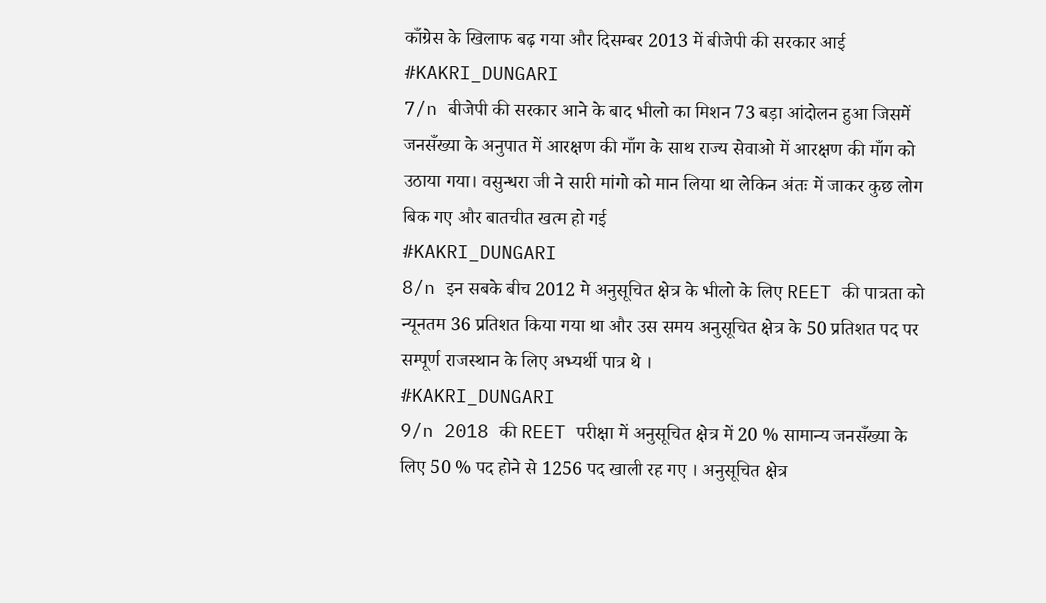काँग्रेस के खिलाफ बढ़ गया और दिसम्बर 2013 में बीजेपी की सरकार आई
#KAKRI_DUNGARI
7/n बीजेपी की सरकार आने के बाद भीलो का मिशन 73 बड़ा आंदोलन हुआ जिसमें जनसँख्या के अनुपात में आरक्षण की माँग के साथ राज्य सेवाओ में आरक्षण की माँग को उठाया गया। वसुन्धरा जी ने सारी मांगो को मान लिया था लेकिन अंतः में जाकर कुछ लोग बिक गए और बातचीत खत्म हो गई
#KAKRI_DUNGARI
8/n इन सबके बीच 2012 मे अनुसूचित क्षेत्र के भीलो के लिए REET की पात्रता को न्यूनतम 36 प्रतिशत किया गया था और उस समय अनुसूचित क्षेत्र के 50 प्रतिशत पद पर सम्पूर्ण राजस्थान के लिए अभ्यर्थी पात्र थे ।
#KAKRI_DUNGARI
9/n 2018 की REET परीक्षा में अनुसूचित क्षेत्र में 20 % सामान्य जनसँख्या के लिए 50 % पद होने से 1256 पद खाली रह गए । अनुसूचित क्षेत्र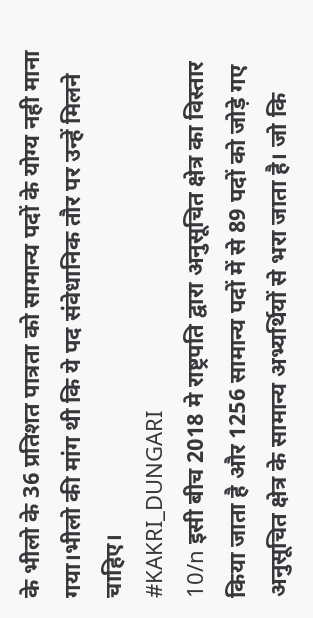के भीलो के 36 प्रतिशत पात्रता को सामान्य पदों के योग्य नही माना गया।भीलो की मांग थी कि ये पद संवेधानिक तौर पर उन्हें मिलने चाहिए।
#KAKRI_DUNGARI
10/n इसी बीच 2018 मे राष्ट्रपति द्वारा अनुसूचित क्षेत्र का विस्तार किया जाता है और 1256 सामान्य पदों में से 89 पदों को जोड़े गए अनुसूचित क्षेत्र के सामान्य अभ्यर्थियों से भरा जाता है। जो कि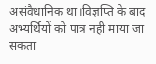असंवैधानिक था।विज्ञप्ति के बाद अभ्यर्थियों को पात्र नही माया जा सकता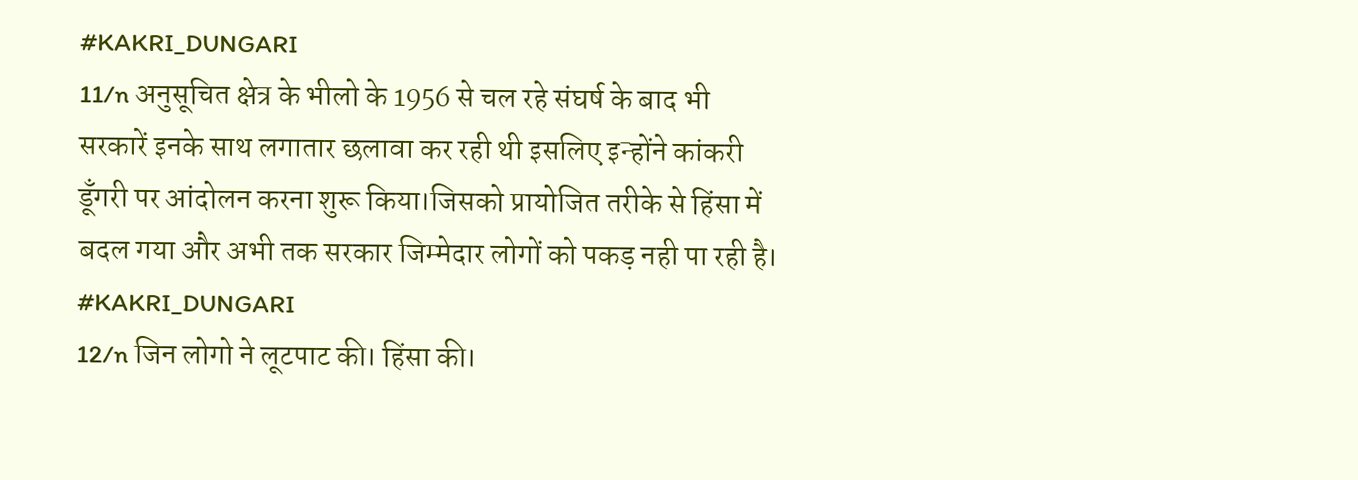#KAKRI_DUNGARI
11/n अनुसूचित क्षेत्र के भीलो के 1956 से चल रहे संघर्ष के बाद भी सरकारें इनके साथ लगातार छलावा कर रही थी इसलिए इन्होंने कांकरी डूँगरी पर आंदोलन करना शुरू किया।जिसको प्रायोजित तरीके से हिंसा में बदल गया और अभी तक सरकार जिम्मेदार लोगों को पकड़ नही पा रही है।
#KAKRI_DUNGARI
12/n जिन लोगो ने लूटपाट की। हिंसा की।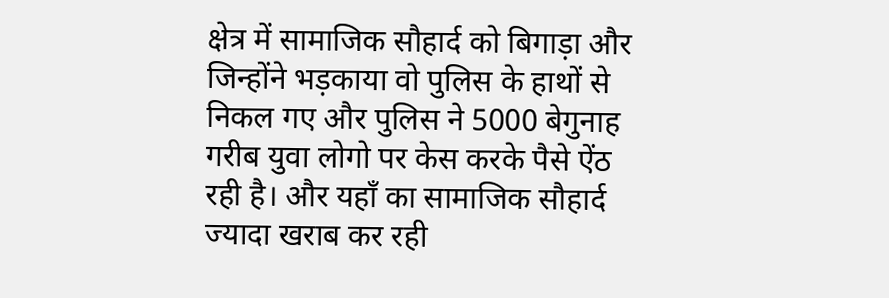क्षेत्र में सामाजिक सौहार्द को बिगाड़ा और जिन्होंने भड़काया वो पुलिस के हाथों से निकल गए और पुलिस ने 5000 बेगुनाह गरीब युवा लोगो पर केस करके पैसे ऐंठ रही है। और यहाँ का सामाजिक सौहार्द ज्यादा खराब कर रही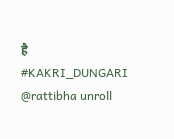है
#KAKRI_DUNGARI
@rattibha unroll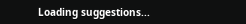Loading suggestions...